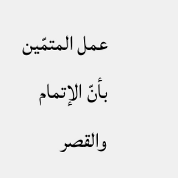عمل المتمّين بأنّ الإتمام والقصر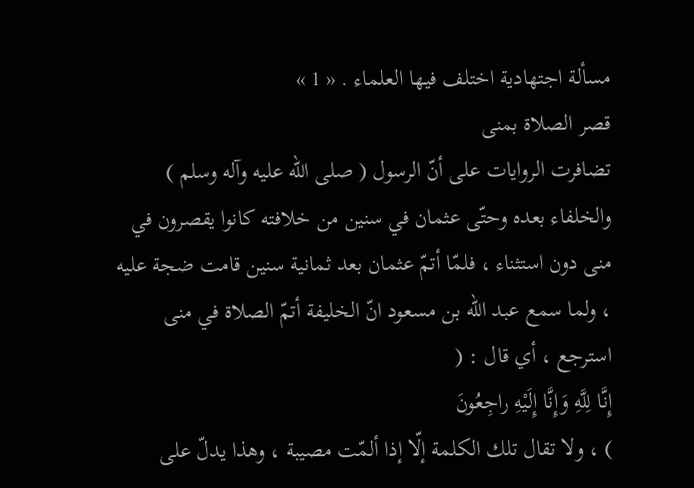مسألة اجتهادية اختلف فيها العلماء . « 1 »
قصر الصلاة بمنى
تضافرت الروايات على أنّ الرسول ( صلى الله عليه وآله وسلم ) والخلفاء بعده وحتّى عثمان في سنين من خلافته كانوا يقصرون في منى دون استثناء ، فلمّا أتمّ عثمان بعد ثمانية سنين قامت ضجة عليه ، ولما سمع عبد اللّه بن مسعود انّ الخليفة أتمّ الصلاة في منى استرجع ، أي قال : (
إِنَّا لِلَّهِ وَإِنَّا إِلَيْهِ راجِعُونَ
) ، ولا تقال تلك الكلمة إلّا إذا ألمّت مصيبة ، وهذا يدلّ على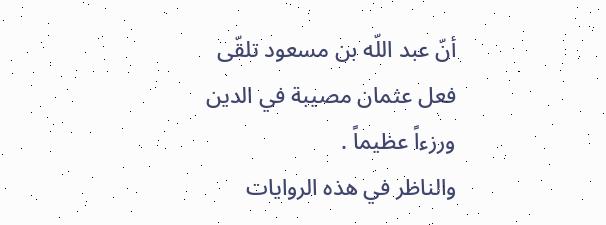أنّ عبد اللّه بن مسعود تلقّى فعل عثمان مصيبة في الدين ورزءاً عظيماً .
والناظر في هذه الروايات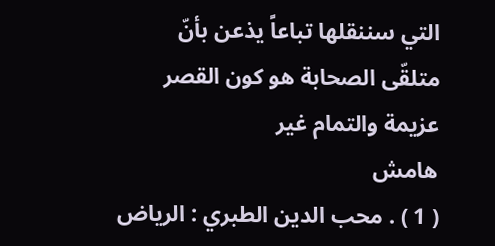التي سننقلها تباعاً يذعن بأنّ متلقّى الصحابة هو كون القصر عزيمة والتمام غير
هامش
( 1 ) . محب الدين الطبري : الرياض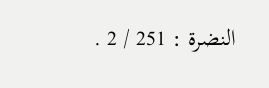النضرة : 251 / 2 .